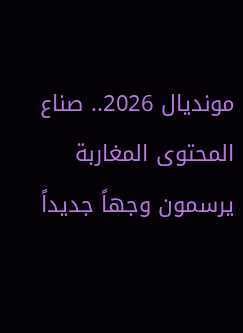مونديال 2026.. صناع المحتوى المغاربة يرسمون وجهاً جديداً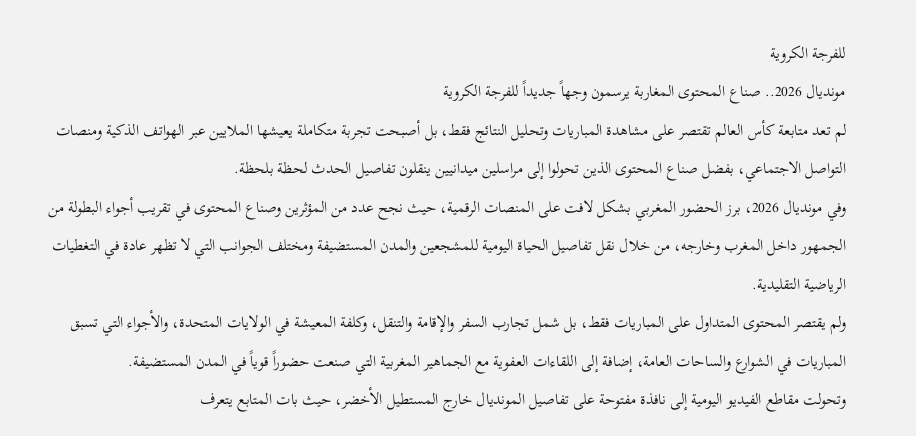للفرجة الكروية
مونديال 2026.. صناع المحتوى المغاربة يرسمون وجهاً جديداً للفرجة الكروية
لم تعد متابعة كأس العالم تقتصر على مشاهدة المباريات وتحليل النتائج فقط، بل أصبحت تجربة متكاملة يعيشها الملايين عبر الهواتف الذكية ومنصات التواصل الاجتماعي، بفضل صناع المحتوى الذين تحولوا إلى مراسلين ميدانيين ينقلون تفاصيل الحدث لحظة بلحظة.
وفي مونديال 2026، برز الحضور المغربي بشكل لافت على المنصات الرقمية، حيث نجح عدد من المؤثرين وصناع المحتوى في تقريب أجواء البطولة من الجمهور داخل المغرب وخارجه، من خلال نقل تفاصيل الحياة اليومية للمشجعين والمدن المستضيفة ومختلف الجوانب التي لا تظهر عادة في التغطيات الرياضية التقليدية.
ولم يقتصر المحتوى المتداول على المباريات فقط، بل شمل تجارب السفر والإقامة والتنقل، وكلفة المعيشة في الولايات المتحدة، والأجواء التي تسبق المباريات في الشوارع والساحات العامة، إضافة إلى اللقاءات العفوية مع الجماهير المغربية التي صنعت حضوراً قوياً في المدن المستضيفة.
وتحولت مقاطع الفيديو اليومية إلى نافذة مفتوحة على تفاصيل المونديال خارج المستطيل الأخضر، حيث بات المتابع يتعرف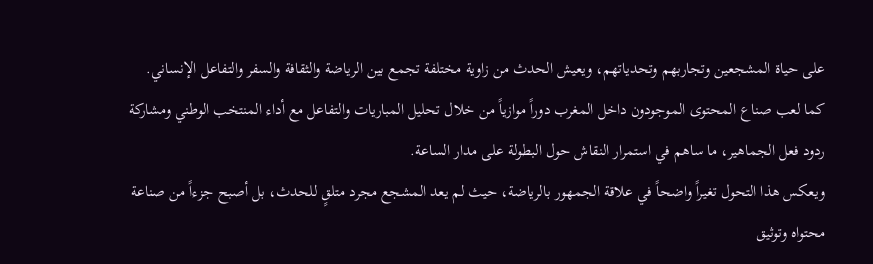على حياة المشجعين وتجاربهم وتحدياتهم، ويعيش الحدث من زاوية مختلفة تجمع بين الرياضة والثقافة والسفر والتفاعل الإنساني.
كما لعب صناع المحتوى الموجودون داخل المغرب دوراً موازياً من خلال تحليل المباريات والتفاعل مع أداء المنتخب الوطني ومشاركة ردود فعل الجماهير، ما ساهم في استمرار النقاش حول البطولة على مدار الساعة.
ويعكس هذا التحول تغيراً واضحاً في علاقة الجمهور بالرياضة، حيث لم يعد المشجع مجرد متلقٍ للحدث، بل أصبح جزءاً من صناعة محتواه وتوثيق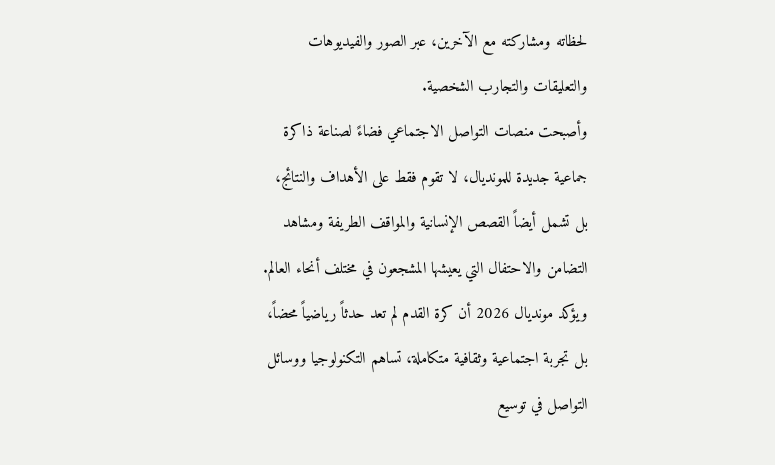لحظاته ومشاركته مع الآخرين، عبر الصور والفيديوهات والتعليقات والتجارب الشخصية.
وأصبحت منصات التواصل الاجتماعي فضاءً لصناعة ذاكرة جماعية جديدة للمونديال، لا تقوم فقط على الأهداف والنتائج، بل تشمل أيضاً القصص الإنسانية والمواقف الطريفة ومشاهد التضامن والاحتفال التي يعيشها المشجعون في مختلف أنحاء العالم.
ويؤكد مونديال 2026 أن كرة القدم لم تعد حدثاً رياضياً محضاً، بل تجربة اجتماعية وثقافية متكاملة، تساهم التكنولوجيا ووسائل التواصل في توسيع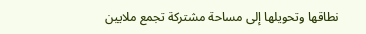نطاقها وتحويلها إلى مساحة مشتركة تجمع ملايين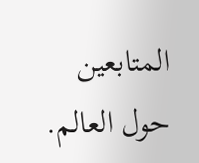المتابعين حول العالم.